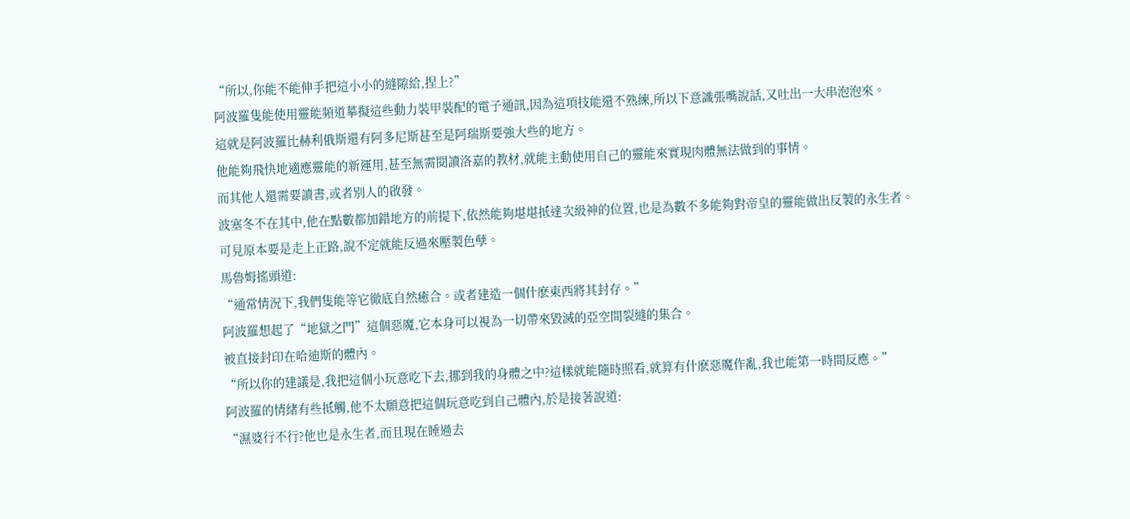“所以,你能不能伸手把這小小的縫隙給,捏上?”
阿波羅隻能使用靈能頻道摹擬這些動力裝甲裝配的電子通訊,因為這項技能還不熟練,所以下意識張嘴說話,又吐出一大串泡泡來。
這就是阿波羅比赫利俄斯還有阿多尼斯甚至是阿瑞斯要強大些的地方。
他能夠飛快地適應靈能的新運用,甚至無需閱讀洛嘉的教材,就能主動使用自己的靈能來實現肉體無法做到的事情。
而其他人還需要讀書,或者別人的啟發。
波塞冬不在其中,他在點數都加錯地方的前提下,依然能夠堪堪抵達次級神的位置,也是為數不多能夠對帝皇的靈能做出反製的永生者。
可見原本要是走上正路,說不定就能反過來壓製色孽。
馬魯姆搖頭道:
“通常情況下,我們隻能等它徹底自然癒合。或者建造一個什麽東西將其封存。”
阿波羅想起了“地獄之門”這個惡魔,它本身可以視為一切帶來毀滅的亞空間裂縫的集合。
被直接封印在哈迪斯的體內。
“所以你的建議是,我把這個小玩意吃下去,挪到我的身體之中?這樣就能隨時照看,就算有什麽惡魔作亂,我也能第一時間反應。”
阿波羅的情緒有些抵觸,他不太願意把這個玩意吃到自己體內,於是接著說道:
“濕婆行不行?他也是永生者,而且現在睡過去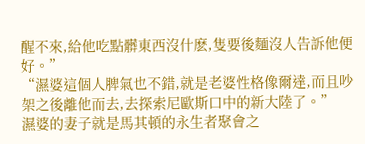醒不來,給他吃點髒東西沒什麽,隻要後麵沒人告訴他便好。”
“濕婆這個人脾氣也不錯,就是老婆性格像爾達,而且吵架之後離他而去,去探索尼歐斯口中的新大陸了。”
濕婆的妻子就是馬其頓的永生者聚會之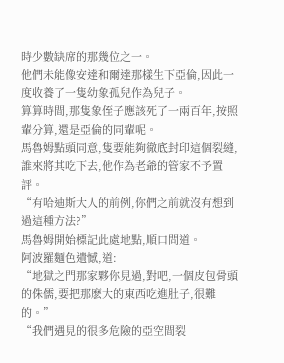時少數缺席的那幾位之一。
他們未能像安達和爾達那樣生下亞倫,因此一度收養了一隻幼象孤兒作為兒子。
算算時間,那隻象侄子應該死了一兩百年,按照輩分算,還是亞倫的同輩呢。
馬魯姆點頭同意,隻要能夠徹底封印這個裂縫,誰來將其吃下去,他作為老爺的管家不予置評。
“有哈迪斯大人的前例,你們之前就沒有想到過這種方法?”
馬魯姆開始標記此處地點,順口問道。
阿波羅麵色遺憾,道:
“地獄之門那家夥你見過,對吧,一個皮包骨頭的侏儒,要把那麽大的東西吃進肚子,很難的。”
“我們遇見的很多危險的亞空間裂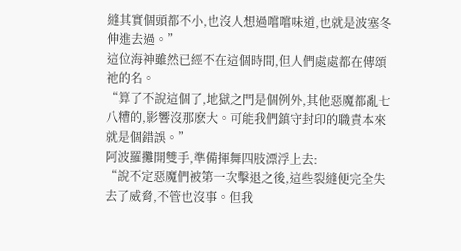縫其實個頭都不小,也沒人想過嚐嚐味道,也就是波塞冬伸進去過。”
這位海神雖然已經不在這個時間,但人們處處都在傳頌祂的名。
“算了不說這個了,地獄之門是個例外,其他惡魔都亂七八糟的,影響沒那麽大。可能我們鎮守封印的職責本來就是個錯誤。”
阿波羅攤開雙手,準備揮舞四肢漂浮上去:
“說不定惡魔們被第一次擊退之後,這些裂縫便完全失去了威脅,不管也沒事。但我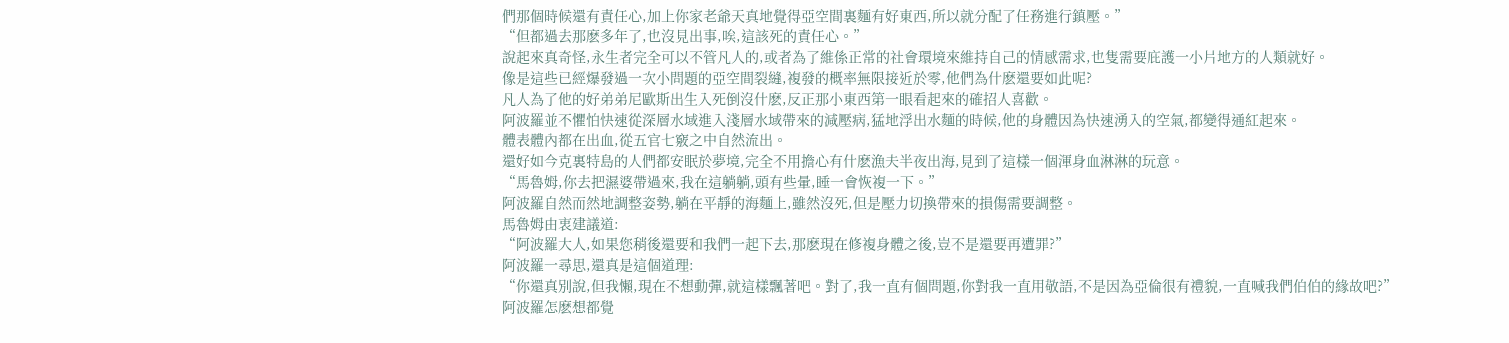們那個時候還有責任心,加上你家老爺天真地覺得亞空間裏麵有好東西,所以就分配了任務進行鎮壓。”
“但都過去那麽多年了,也沒見出事,唉,這該死的責任心。”
說起來真奇怪,永生者完全可以不管凡人的,或者為了維係正常的社會環境來維持自己的情感需求,也隻需要庇護一小片地方的人類就好。
像是這些已經爆發過一次小問題的亞空間裂縫,複發的概率無限接近於零,他們為什麽還要如此呢?
凡人為了他的好弟弟尼歐斯出生入死倒沒什麽,反正那小東西第一眼看起來的確招人喜歡。
阿波羅並不懼怕快速從深層水域進入淺層水域帶來的減壓病,猛地浮出水麵的時候,他的身體因為快速湧入的空氣,都變得通紅起來。
體表體內都在出血,從五官七竅之中自然流出。
還好如今克裏特島的人們都安眠於夢境,完全不用擔心有什麽漁夫半夜出海,見到了這樣一個渾身血淋淋的玩意。
“馬魯姆,你去把濕婆帶過來,我在這躺躺,頭有些暈,睡一會恢複一下。”
阿波羅自然而然地調整姿勢,躺在平靜的海麵上,雖然沒死,但是壓力切換帶來的損傷需要調整。
馬魯姆由衷建議道:
“阿波羅大人,如果您稍後還要和我們一起下去,那麽現在修複身體之後,豈不是還要再遭罪?”
阿波羅一尋思,還真是這個道理:
“你還真別說,但我懶,現在不想動彈,就這樣飄著吧。對了,我一直有個問題,你對我一直用敬語,不是因為亞倫很有禮貌,一直喊我們伯伯的緣故吧?”
阿波羅怎麽想都覺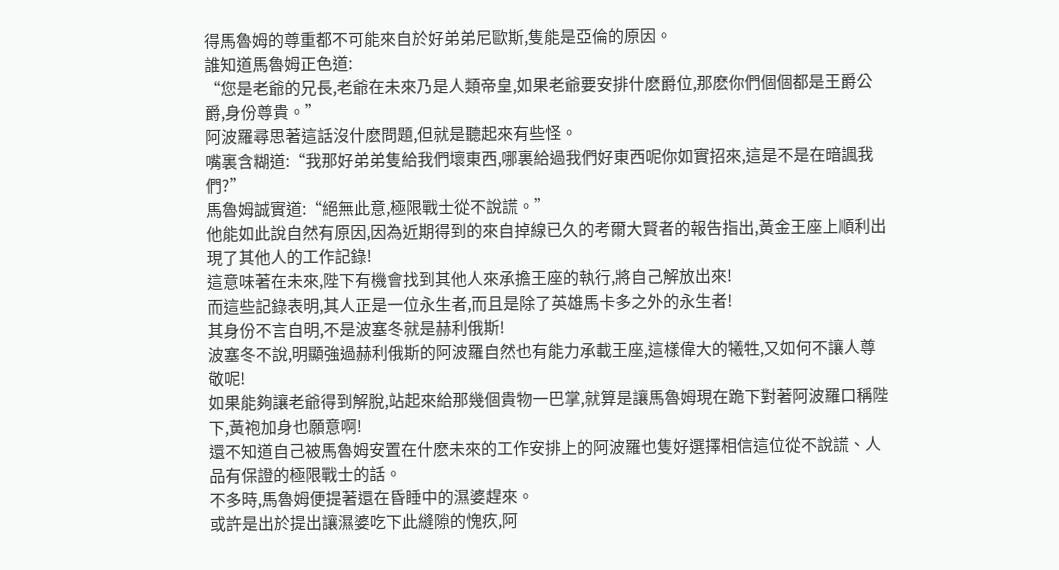得馬魯姆的尊重都不可能來自於好弟弟尼歐斯,隻能是亞倫的原因。
誰知道馬魯姆正色道:
“您是老爺的兄長,老爺在未來乃是人類帝皇,如果老爺要安排什麽爵位,那麽你們個個都是王爵公爵,身份尊貴。”
阿波羅尋思著這話沒什麽問題,但就是聽起來有些怪。
嘴裏含糊道:“我那好弟弟隻給我們壞東西,哪裏給過我們好東西呢你如實招來,這是不是在暗諷我們?”
馬魯姆誠實道:“絕無此意,極限戰士從不說謊。”
他能如此說自然有原因,因為近期得到的來自掉線已久的考爾大賢者的報告指出,黃金王座上順利出現了其他人的工作記錄!
這意味著在未來,陛下有機會找到其他人來承擔王座的執行,將自己解放出來!
而這些記錄表明,其人正是一位永生者,而且是除了英雄馬卡多之外的永生者!
其身份不言自明,不是波塞冬就是赫利俄斯!
波塞冬不說,明顯強過赫利俄斯的阿波羅自然也有能力承載王座,這樣偉大的犧牲,又如何不讓人尊敬呢!
如果能夠讓老爺得到解脫,站起來給那幾個貴物一巴掌,就算是讓馬魯姆現在跪下對著阿波羅口稱陛下,黃袍加身也願意啊!
還不知道自己被馬魯姆安置在什麽未來的工作安排上的阿波羅也隻好選擇相信這位從不說謊、人品有保證的極限戰士的話。
不多時,馬魯姆便提著還在昏睡中的濕婆趕來。
或許是出於提出讓濕婆吃下此縫隙的愧疚,阿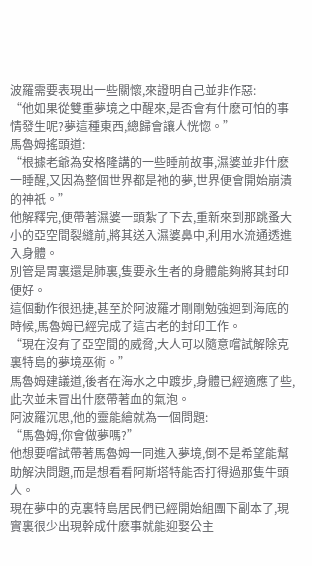波羅需要表現出一些關懷,來證明自己並非作惡:
“他如果從雙重夢境之中醒來,是否會有什麽可怕的事情發生呢?夢這種東西,總歸會讓人恍惚。”
馬魯姆搖頭道:
“根據老爺為安格隆講的一些睡前故事,濕婆並非什麽一睡醒,又因為整個世界都是祂的夢,世界便會開始崩潰的神祇。”
他解釋完,便帶著濕婆一頭紮了下去,重新來到那跳蚤大小的亞空間裂縫前,將其送入濕婆鼻中,利用水流通透進入身體。
別管是胃裏還是肺裏,隻要永生者的身體能夠將其封印便好。
這個動作很迅捷,甚至於阿波羅才剛剛勉強迴到海底的時候,馬魯姆已經完成了這古老的封印工作。
“現在沒有了亞空間的威脅,大人可以隨意嚐試解除克裏特島的夢境巫術。”
馬魯姆建議道,後者在海水之中踱步,身體已經適應了些,此次並未冒出什麽帶著血的氣泡。
阿波羅沉思,他的靈能繪就為一個問題:
“馬魯姆,你會做夢嗎?”
他想要嚐試帶著馬魯姆一同進入夢境,倒不是希望能幫助解決問題,而是想看看阿斯塔特能否打得過那隻牛頭人。
現在夢中的克裏特島居民們已經開始組團下副本了,現實裏很少出現幹成什麽事就能迎娶公主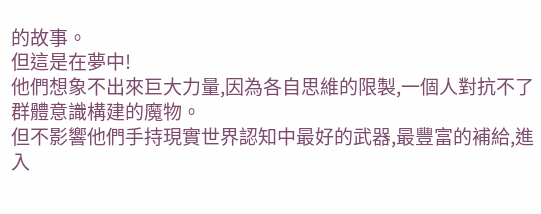的故事。
但這是在夢中!
他們想象不出來巨大力量,因為各自思維的限製,一個人對抗不了群體意識構建的魔物。
但不影響他們手持現實世界認知中最好的武器,最豐富的補給,進入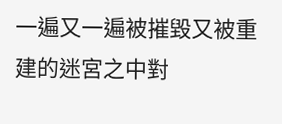一遍又一遍被摧毀又被重建的迷宮之中對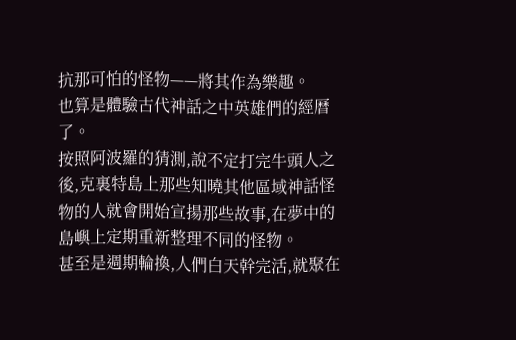抗那可怕的怪物——將其作為樂趣。
也算是體驗古代神話之中英雄們的經曆了。
按照阿波羅的猜測,說不定打完牛頭人之後,克裏特島上那些知曉其他區域神話怪物的人就會開始宣揚那些故事,在夢中的島嶼上定期重新整理不同的怪物。
甚至是週期輪換,人們白天幹完活,就聚在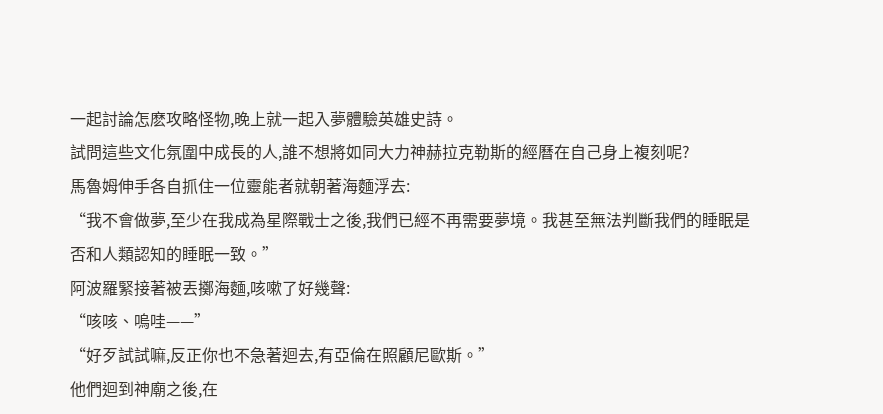一起討論怎麽攻略怪物,晚上就一起入夢體驗英雄史詩。
試問這些文化氛圍中成長的人,誰不想將如同大力神赫拉克勒斯的經曆在自己身上複刻呢?
馬魯姆伸手各自抓住一位靈能者就朝著海麵浮去:
“我不會做夢,至少在我成為星際戰士之後,我們已經不再需要夢境。我甚至無法判斷我們的睡眠是否和人類認知的睡眠一致。”
阿波羅緊接著被丟擲海麵,咳嗽了好幾聲:
“咳咳、嗚哇——”
“好歹試試嘛,反正你也不急著迴去,有亞倫在照顧尼歐斯。”
他們迴到神廟之後,在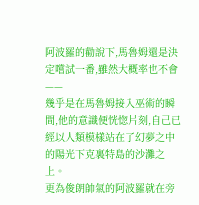阿波羅的勸說下,馬魯姆還是決定嚐試一番,雖然大概率也不會——
幾乎是在馬魯姆接入巫術的瞬間,他的意識便恍惚片刻,自己已經以人類模樣站在了幻夢之中的陽光下克裏特島的沙灘之上。
更為俊朗帥氣的阿波羅就在旁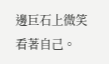邊巨石上微笑看著自己。